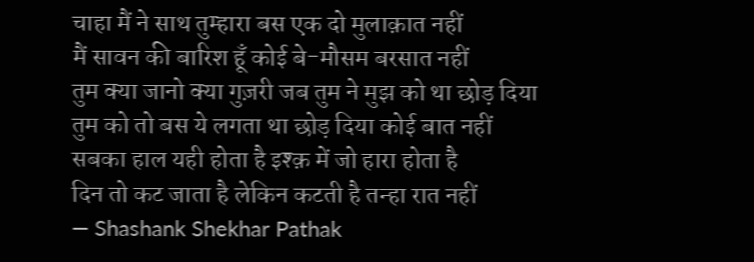चाहा मैं ने साथ तुम्हारा बस एक दो मुलाक़ात नहीं
मैं सावन की बारिश हूँ कोई बे-मौसम बरसात नहीं
तुम क्या जानो क्या गुज़री जब तुम ने मुझ को था छोड़ दिया
तुम को तो बस ये लगता था छोड़ दिया कोई बात नहीं
सबका हाल यही होता है इश्क़ में जो हारा होता है
दिन तो कट जाता है लेकिन कटती है तन्हा रात नहीं
— Shashank Shekhar Pathak